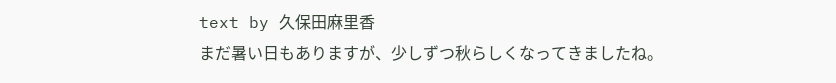text by 久保田麻里香
まだ暑い日もありますが、少しずつ秋らしくなってきましたね。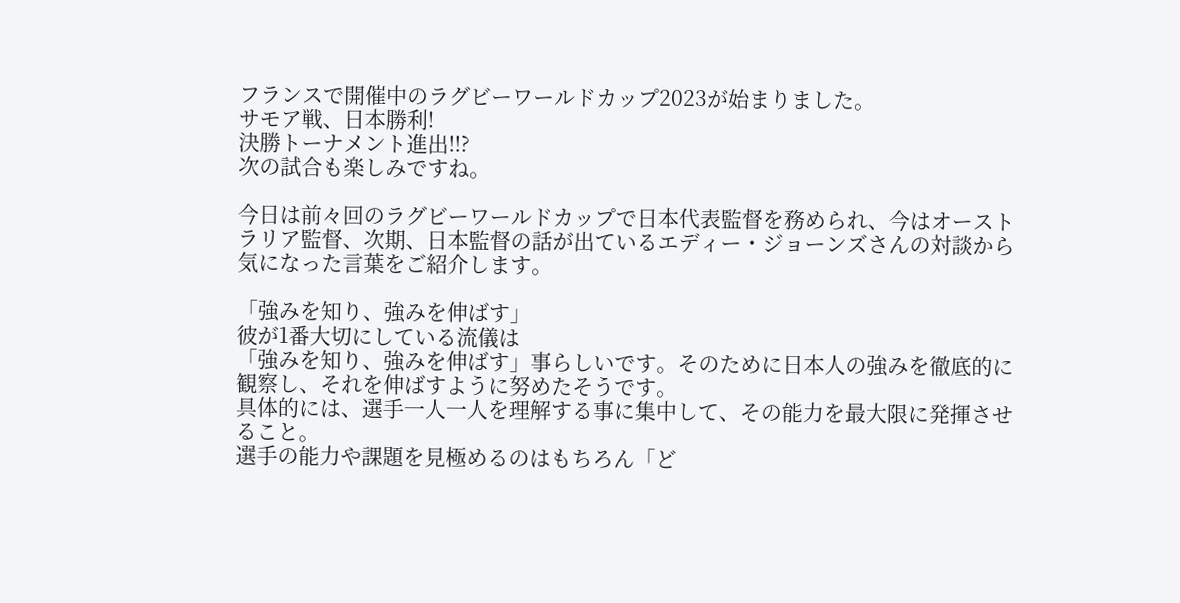フランスで開催中のラグビーワールドカップ2023が始まりました。
サモア戦、日本勝利!
決勝トーナメント進出!!?
次の試合も楽しみですね。

今日は前々回のラグビーワールドカップで日本代表監督を務められ、今はオーストラリア監督、次期、日本監督の話が出ているエディー・ジョーンズさんの対談から気になった言葉をご紹介します。

「強みを知り、強みを伸ばす」
彼が1番大切にしている流儀は
「強みを知り、強みを伸ばす」事らしいです。そのために日本人の強みを徹底的に観察し、それを伸ばすように努めたそうです。
具体的には、選手一人一人を理解する事に集中して、その能力を最大限に発揮させること。
選手の能力や課題を見極めるのはもちろん「ど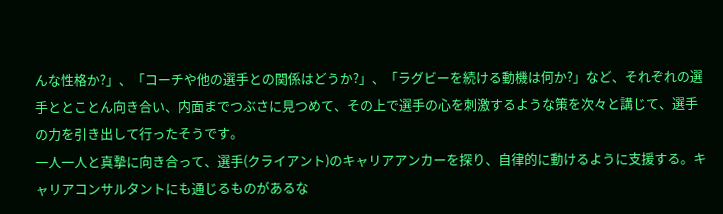んな性格か?」、「コーチや他の選手との関係はどうか?」、「ラグビーを続ける動機は何か?」など、それぞれの選手ととことん向き合い、内面までつぶさに見つめて、その上で選手の心を刺激するような策を次々と講じて、選手の力を引き出して行ったそうです。
一人一人と真摯に向き合って、選手(クライアント)のキャリアアンカーを探り、自律的に動けるように支援する。キャリアコンサルタントにも通じるものがあるな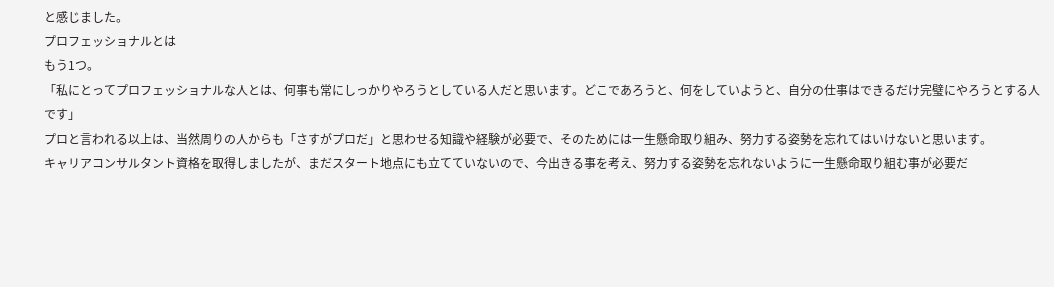と感じました。
プロフェッショナルとは
もう1つ。
「私にとってプロフェッショナルな人とは、何事も常にしっかりやろうとしている人だと思います。どこであろうと、何をしていようと、自分の仕事はできるだけ完璧にやろうとする人です」
プロと言われる以上は、当然周りの人からも「さすがプロだ」と思わせる知識や経験が必要で、そのためには一生懸命取り組み、努力する姿勢を忘れてはいけないと思います。
キャリアコンサルタント資格を取得しましたが、まだスタート地点にも立てていないので、今出きる事を考え、努力する姿勢を忘れないように一生懸命取り組む事が必要だ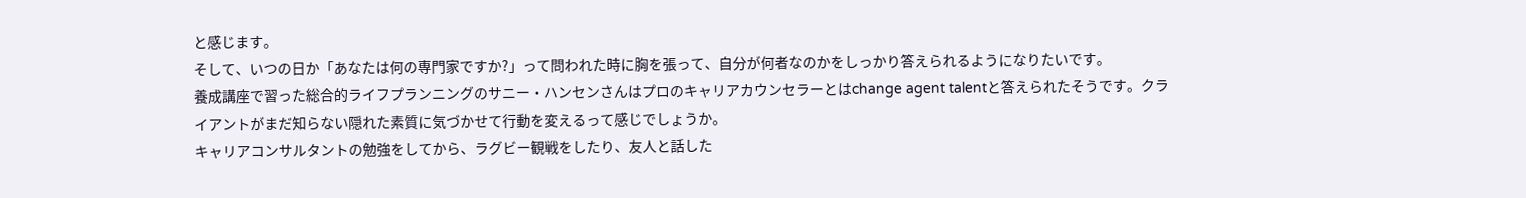と感じます。
そして、いつの日か「あなたは何の専門家ですか?」って問われた時に胸を張って、自分が何者なのかをしっかり答えられるようになりたいです。
養成講座で習った総合的ライフプランニングのサニー・ハンセンさんはプロのキャリアカウンセラーとはchange agent talentと答えられたそうです。クライアントがまだ知らない隠れた素質に気づかせて行動を変えるって感じでしょうか。
キャリアコンサルタントの勉強をしてから、ラグビー観戦をしたり、友人と話した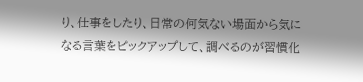り、仕事をしたり、日常の何気ない場面から気になる言葉をピックアップして、調べるのが習慣化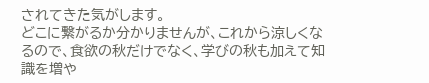されてきた気がします。
どこに繋がるか分かりませんが、これから涼しくなるので、食欲の秋だけでなく、学びの秋も加えて知識を増や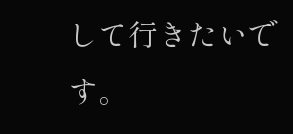して行きたいです。